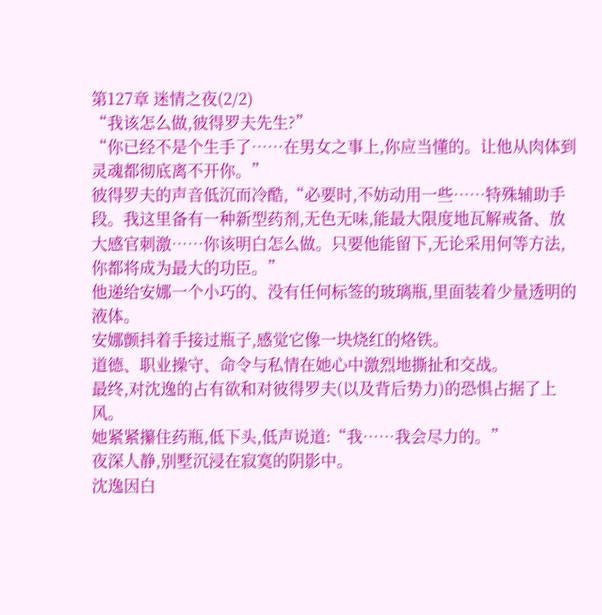第127章 迷情之夜(2/2)
“我该怎么做,彼得罗夫先生?”
“你已经不是个生手了……在男女之事上,你应当懂的。让他从肉体到灵魂都彻底离不开你。”
彼得罗夫的声音低沉而冷酷,“必要时,不妨动用一些……特殊辅助手段。我这里备有一种新型药剂,无色无味,能最大限度地瓦解戒备、放大感官刺激……你该明白怎么做。只要他能留下,无论采用何等方法,你都将成为最大的功臣。”
他递给安娜一个小巧的、没有任何标签的玻璃瓶,里面装着少量透明的液体。
安娜颤抖着手接过瓶子,感觉它像一块烧红的烙铁。
道德、职业操守、命令与私情在她心中激烈地撕扯和交战。
最终,对沈逸的占有欲和对彼得罗夫(以及背后势力)的恐惧占据了上风。
她紧紧攥住药瓶,低下头,低声说道:“我……我会尽力的。”
夜深人静,别墅沉浸在寂寞的阴影中。
沈逸因白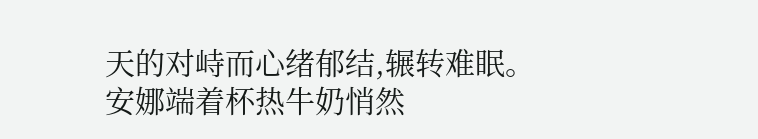天的对峙而心绪郁结,辗转难眠。
安娜端着杯热牛奶悄然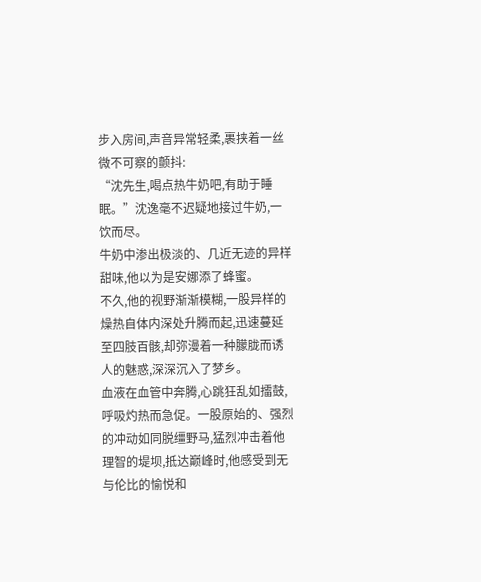步入房间,声音异常轻柔,裹挟着一丝微不可察的颤抖:
“沈先生,喝点热牛奶吧,有助于睡眠。”沈逸毫不迟疑地接过牛奶,一饮而尽。
牛奶中渗出极淡的、几近无迹的异样甜味,他以为是安娜添了蜂蜜。
不久,他的视野渐渐模糊,一股异样的燥热自体内深处升腾而起,迅速蔓延至四肢百骸,却弥漫着一种朦胧而诱人的魅惑,深深沉入了梦乡。
血液在血管中奔腾,心跳狂乱如擂鼓,呼吸灼热而急促。一股原始的、强烈的冲动如同脱缰野马,猛烈冲击着他理智的堤坝,抵达巅峰时,他感受到无与伦比的愉悦和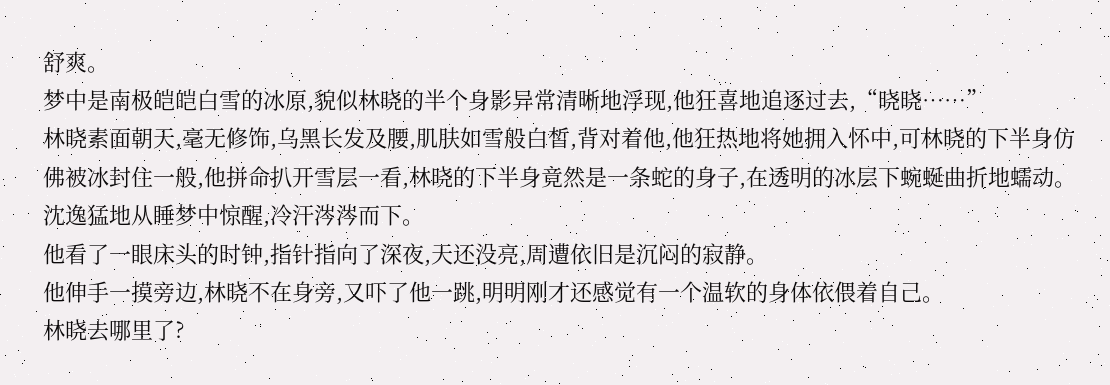舒爽。
梦中是南极皑皑白雪的冰原,貌似林晓的半个身影异常清晰地浮现,他狂喜地追逐过去,“晓晓……”
林晓素面朝天,毫无修饰,乌黑长发及腰,肌肤如雪般白皙,背对着他,他狂热地将她拥入怀中,可林晓的下半身仿佛被冰封住一般,他拼命扒开雪层一看,林晓的下半身竟然是一条蛇的身子,在透明的冰层下蜿蜒曲折地蠕动。
沈逸猛地从睡梦中惊醒,冷汗涔涔而下。
他看了一眼床头的时钟,指针指向了深夜,天还没亮,周遭依旧是沉闷的寂静。
他伸手一摸旁边,林晓不在身旁,又吓了他一跳,明明刚才还感觉有一个温软的身体依偎着自己。
林晓去哪里了?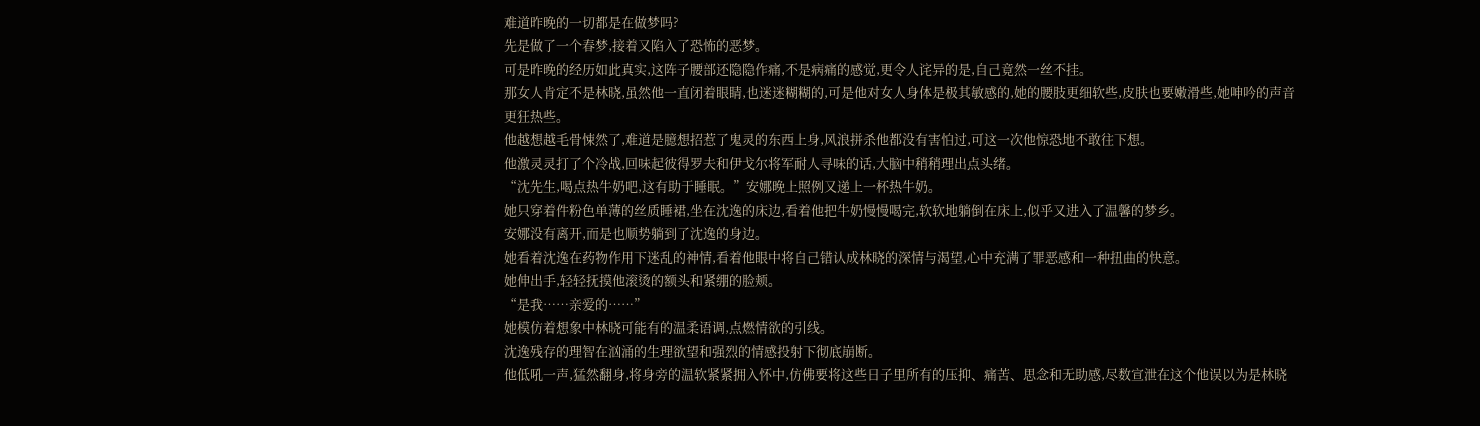难道昨晚的一切都是在做梦吗?
先是做了一个春梦,接着又陷入了恐怖的恶梦。
可是昨晚的经历如此真实,这阵子腰部还隐隐作痛,不是病痛的感觉,更令人诧异的是,自己竟然一丝不挂。
那女人肯定不是林晓,虽然他一直闭着眼睛,也迷迷糊糊的,可是他对女人身体是极其敏感的,她的腰肢更细软些,皮肤也要嫩滑些,她呻吟的声音更狂热些。
他越想越毛骨悚然了,难道是臆想招惹了鬼灵的东西上身,风浪拼杀他都没有害怕过,可这一次他惊恐地不敢往下想。
他激灵灵打了个冷战,回味起彼得罗夫和伊戈尔将军耐人寻味的话,大脑中稍稍理出点头绪。
“沈先生,喝点热牛奶吧,这有助于睡眠。”安娜晚上照例又递上一杯热牛奶。
她只穿着件粉色单薄的丝质睡裙,坐在沈逸的床边,看着他把牛奶慢慢喝完,软软地躺倒在床上,似乎又进入了温馨的梦乡。
安娜没有离开,而是也顺势躺到了沈逸的身边。
她看着沈逸在药物作用下迷乱的神情,看着他眼中将自己错认成林晓的深情与渴望,心中充满了罪恶感和一种扭曲的快意。
她伸出手,轻轻抚摸他滚烫的额头和紧绷的脸颊。
“是我……亲爱的……”
她模仿着想象中林晓可能有的温柔语调,点燃情欲的引线。
沈逸残存的理智在汹涌的生理欲望和强烈的情感投射下彻底崩断。
他低吼一声,猛然翻身,将身旁的温软紧紧拥入怀中,仿佛要将这些日子里所有的压抑、痛苦、思念和无助感,尽数宣泄在这个他误以为是林晓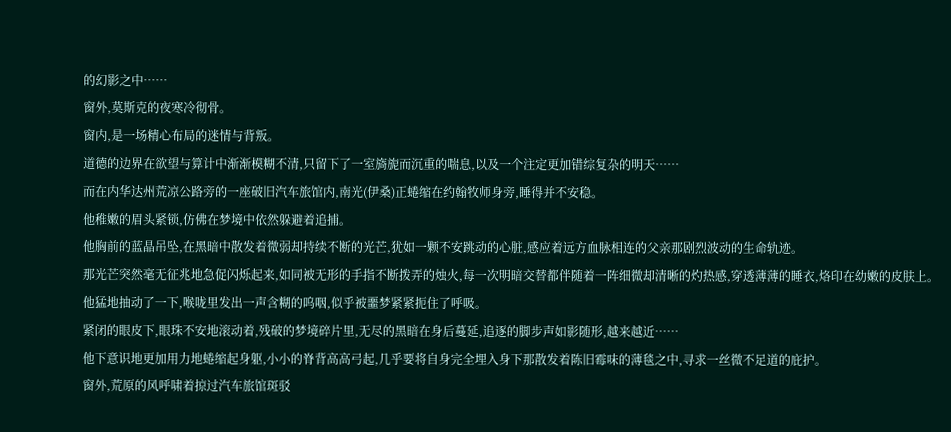的幻影之中……
窗外,莫斯克的夜寒冷彻骨。
窗内,是一场精心布局的迷情与背叛。
道德的边界在欲望与算计中渐渐模糊不清,只留下了一室旖旎而沉重的喘息,以及一个注定更加错综复杂的明天……
而在内华达州荒凉公路旁的一座破旧汽车旅馆内,南光(伊桑)正蜷缩在约翰牧师身旁,睡得并不安稳。
他稚嫩的眉头紧锁,仿佛在梦境中依然躲避着追捕。
他胸前的蓝晶吊坠,在黑暗中散发着微弱却持续不断的光芒,犹如一颗不安跳动的心脏,感应着远方血脉相连的父亲那剧烈波动的生命轨迹。
那光芒突然毫无征兆地急促闪烁起来,如同被无形的手指不断拨弄的烛火,每一次明暗交替都伴随着一阵细微却清晰的灼热感,穿透薄薄的睡衣,烙印在幼嫩的皮肤上。
他猛地抽动了一下,喉咙里发出一声含糊的呜咽,似乎被噩梦紧紧扼住了呼吸。
紧闭的眼皮下,眼珠不安地滚动着,残破的梦境碎片里,无尽的黑暗在身后蔓延,追逐的脚步声如影随形,越来越近……
他下意识地更加用力地蜷缩起身躯,小小的脊背高高弓起,几乎要将自身完全埋入身下那散发着陈旧霉味的薄毯之中,寻求一丝微不足道的庇护。
窗外,荒原的风呼啸着掠过汽车旅馆斑驳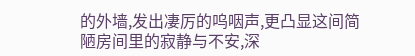的外墙,发出凄厉的呜咽声,更凸显这间简陋房间里的寂静与不安,深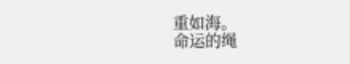重如海。
命运的绳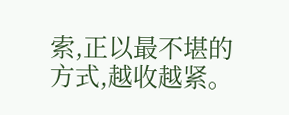索,正以最不堪的方式,越收越紧。